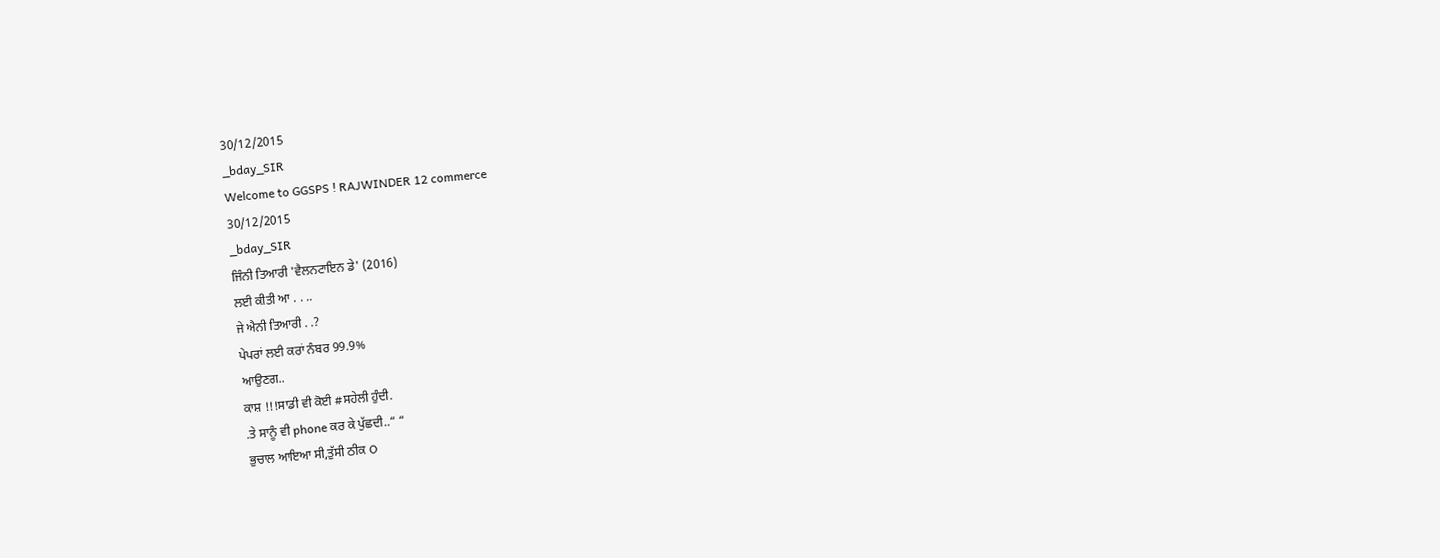30/12/2015
_bday_SIR
Welcome to GGSPS ! RAJWINDER 12 commerce
30/12/2015
_bday_SIR
ਜਿੰਨੀ ਤਿਆਰੀ 'ਵੈਲਨਟਾਇਨ ਡੇ' (2016)
ਲਈ ਕੀਤੀ ਆ . . ..
ਜੇ ਐਨੀ ਤਿਆਰੀ . .?
ਪੇਪਰਾਂ ਲਈ ਕਰਾਂ ਨੰਬਰ 99.9%
ਆਉਣਗ..
ਕਾਸ਼ !!!ਸਾਡੀ ਵੀ ਕੋਈ #ਸਹੇਲੀ ਹੁੰਦੀ.
.ਤੇ ਸਾਨੂੰ ਵੀ phone ਕਰ ਕੇ ਪੁੱਛਦੀ..“ “
ਭੁਚਾਲ ਆਇਆ ਸੀ,ਤੁੱਸੀ ਠੀਕ O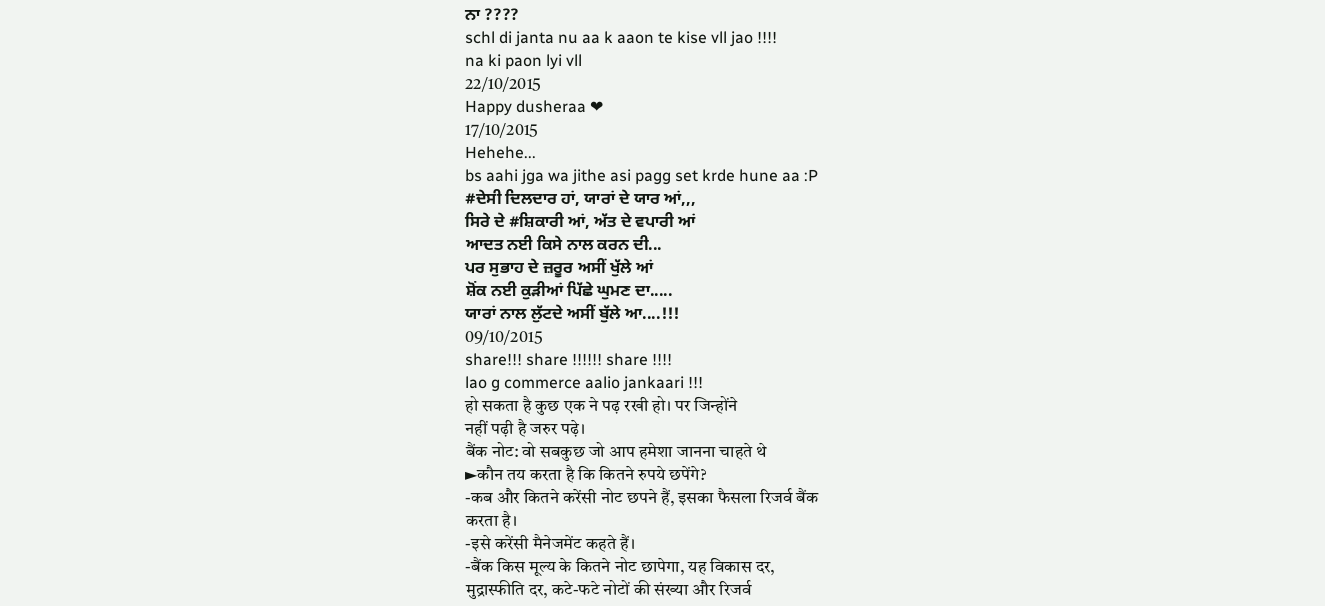ਨਾ ????
schl di janta nu aa k aaon te kise vll jao !!!!
na ki paon lyi vll
22/10/2015
Happy dusheraa ❤
17/10/2015
Hehehe...
bs aahi jga wa jithe asi pagg set krde hune aa :P
#ਦੇਸੀ ਦਿਲਦਾਰ ਹਾਂ, ਯਾਰਾਂ ਦੇ ਯਾਰ ਆਂ,,,
ਸਿਰੇ ਦੇ #ਸ਼ਿਕਾਰੀ ਆਂ, ਅੱਤ ਦੇ ਵਪਾਰੀ ਆਂ
ਆਦਤ ਨਈ ਕਿਸੇ ਨਾਲ ਕਰਨ ਦੀ...
ਪਰ ਸੁਭਾਹ ਦੇ ਜ਼ਰੂਰ ਅਸੀਂ ਖੁੱਲੇ ਆਂ
ਸ਼ੋਂਕ ਨਈ ਕੁੜੀਆਂ ਪਿੱਛੇ ਘੁਮਣ ਦਾ.....
ਯਾਰਾਂ ਨਾਲ ਲੁੱਟਦੇ ਅਸੀਂ ਬੁੱਲੇ ਆ....!!!
09/10/2015
share!!! share !!!!!! share !!!!
lao g commerce aalio jankaari !!!
हो सकता है कुछ एक ने पढ़ रखी हो। पर जिन्होंने
नहीं पढ़ी है जरुर पढ़े।
बैंक नोट: वो सबकुछ जो आप हमेशा जानना चाहते थे
►कौन तय करता है कि कितने रुपये छपेंगे?
-कब और कितने करेंसी नोट छपने हैं, इसका फैसला रिजर्व बैंक
करता है।
-इसे करेंसी मैनेजमेंट कहते हैं।
-बैंक किस मूल्य के कितने नोट छापेगा, यह विकास दर,
मुद्रास्फीति दर, कटे-फटे नोटों की संख्या और रिजर्व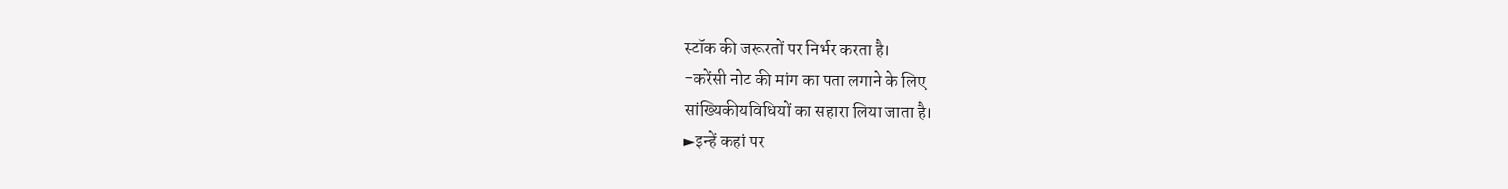स्टॉक की जरूरतों पर निर्भर करता है।
-करेंसी नोट की मांग का पता लगाने के लिए
सांख्यिकीयविधियों का सहारा लिया जाता है।
►इन्हें कहां पर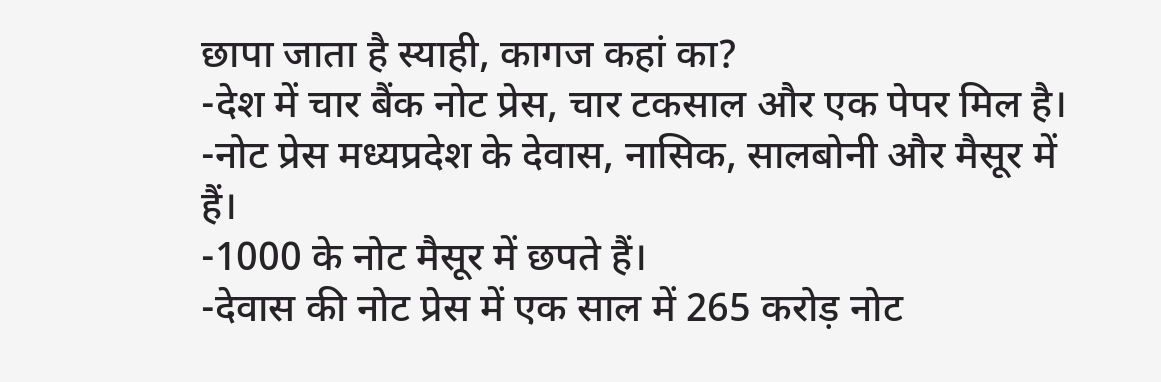छापा जाता है स्याही, कागज कहां का?
-देश में चार बैंक नोट प्रेस, चार टकसाल और एक पेपर मिल है।
-नोट प्रेस मध्यप्रदेश के देवास, नासिक, सालबोनी और मैसूर में
हैं।
-1000 के नोट मैसूर में छपते हैं।
-देवास की नोट प्रेस में एक साल में 265 करोड़ नोट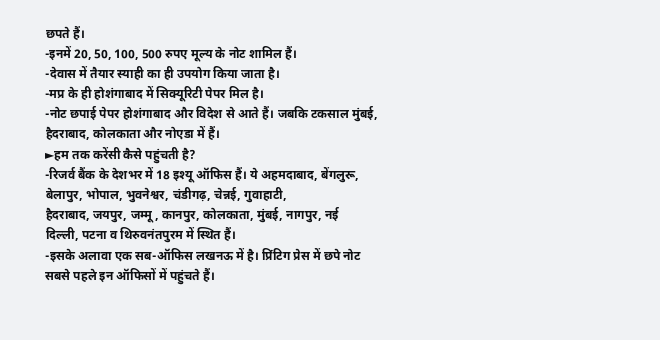छपते हैं।
-इनमें 20, 50, 100, 500 रुपए मूल्य के नोट शामिल हैं।
-देवास में तैयार स्याही का ही उपयोग किया जाता है।
-मप्र के ही होशंगाबाद में सिक्यूरिटी पेपर मिल है।
-नोट छपाई पेपर होशंगाबाद और विदेश से आते हैं। जबकि टकसाल मुंबई,
हैदराबाद, कोलकाता और नोएडा में हैं।
►हम तक करेंसी कैसे पहुंचती है?
-रिजर्व बैंक के देशभर में 18 इश्यू ऑफिस हैं। ये अहमदाबाद, बेंगलुरू,
बेलापुर, भोपाल, भुवनेश्वर, चंडीगढ़, चेन्नई, गुवाहाटी,
हैदराबाद, जयपुर, जम्मू, कानपुर, कोलकाता, मुंबई, नागपुर, नई
दिल्ली, पटना व थिरुवनंतपुरम में स्थित हैं।
-इसके अलावा एक सब-ऑफिस लखनऊ में है। प्रिंटिग प्रेस में छपे नोट
सबसे पहले इन ऑफिसों में पहुंचते हैं।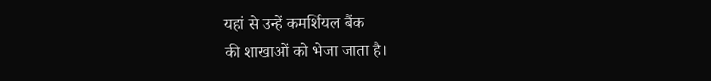यहां से उन्हें कमर्शियल बैंक
की शाखाओं को भेजा जाता है।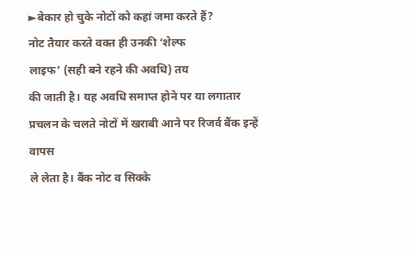►बेकार हो चुके नोटों को कहां जमा करते हैं?
नोट तैयार करते वक्त ही उनकी ‘शेल्फ
लाइफ’ (सही बने रहने की अवधि) तय
की जाती है। यह अवधि समाप्त होने पर या लगातार
प्रचलन के चलते नोटों में खराबी आने पर रिजर्व बैंक इन्हें वापस
ले लेता है। बैंक नोट व सिक्के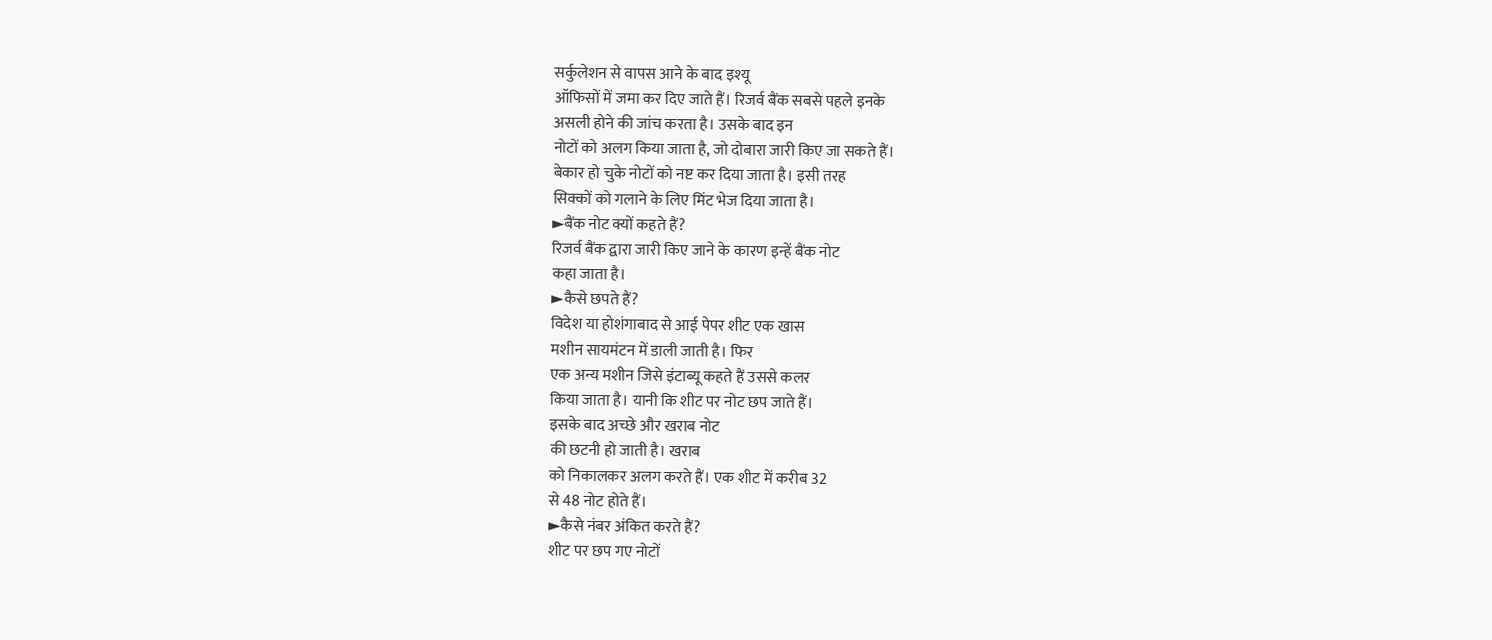सर्कुलेशन से वापस आने के बाद इश्यू
ऑफिसों में जमा कर दिए जाते हैं। रिजर्व बैंक सबसे पहले इनके
असली होने की जांच करता है। उसके बाद इन
नोटों को अलग किया जाता है, जो दोबारा जारी किए जा सकते हैं।
बेकार हो चुके नोटों को नष्ट कर दिया जाता है। इसी तरह
सिक्कों को गलाने के लिए मिंट भेज दिया जाता है।
►बैंक नोट क्यों कहते हैं?
रिजर्व बैंक द्वारा जारी किए जाने के कारण इन्हें बैंक नोट
कहा जाता है।
►कैसे छपते हैं?
विदेश या होशंगाबाद से आई पेपर शीट एक खास
मशीन सायमंटन में डाली जाती है। फिर
एक अन्य मशीन जिसे इंटाब्यू कहते हैं उससे कलर
किया जाता है। यानी कि शीट पर नोट छप जाते हैं।
इसके बाद अच्छे और खराब नोट
की छटनी हो जाती है। खराब
को निकालकर अलग करते हैं। एक शीट में करीब 32
से 48 नोट होते हैं।
►कैसे नंबर अंकित करते हैं?
शीट पर छप गए नोटों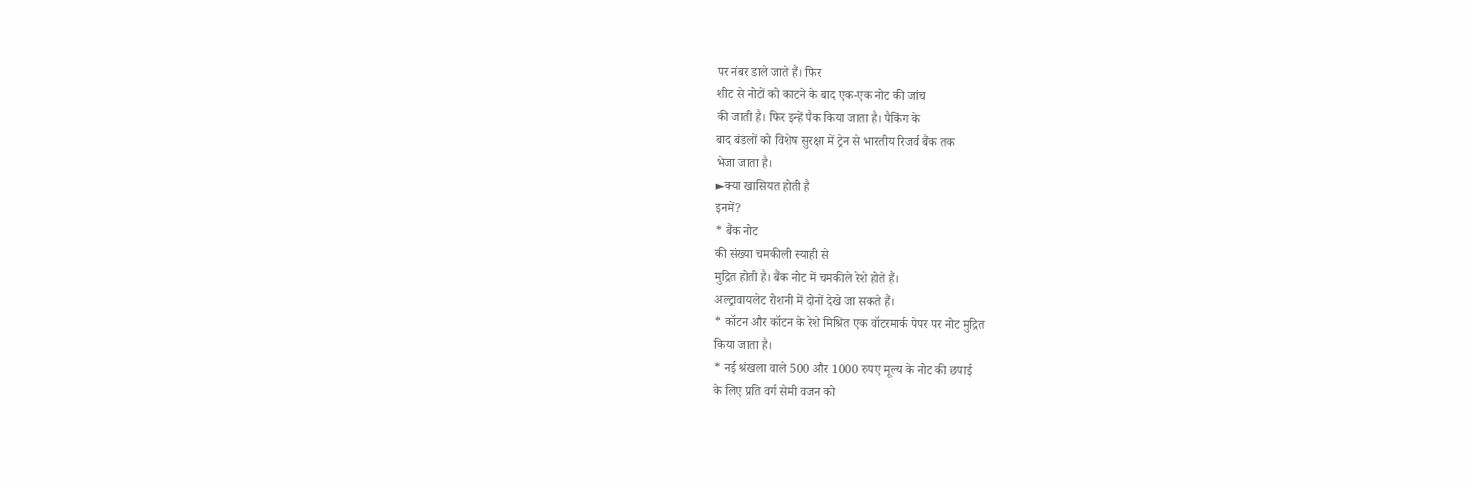पर नंबर डाले जाते हैं। फिर
शीट से नोटों को काटने के बाद एक-एक नोट की जांच
की जाती है। फिर इन्हें पैक किया जाता है। पैकिंग के
बाद बंडलों को विशेष सुरक्षा में ट्रेन से भारतीय रिजर्व बैंक तक
भेजा जाता है।
►क्या खासियत होती है
इनमें?
* बैंक नोट
की संख्या चमकीली स्याही से
मुद्रित होती है। बैंक नोट में चमकीले रेशे होते हैं।
अल्ट्रावायलेट रोशनी में दोनों देखे जा सकते हैं।
* कॉटन और कॉटन के रेशे मिश्रित एक वॉटरमार्क पेपर पर नोट मुद्रित
किया जाता है।
* नई श्रंखला वाले 500 और 1000 रुपए मूल्य के नोट की छपाई
के लिए प्रति वर्ग सेमी वजन को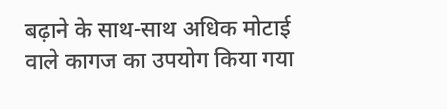बढ़ाने के साथ-साथ अधिक मोटाई
वाले कागज का उपयोग किया गया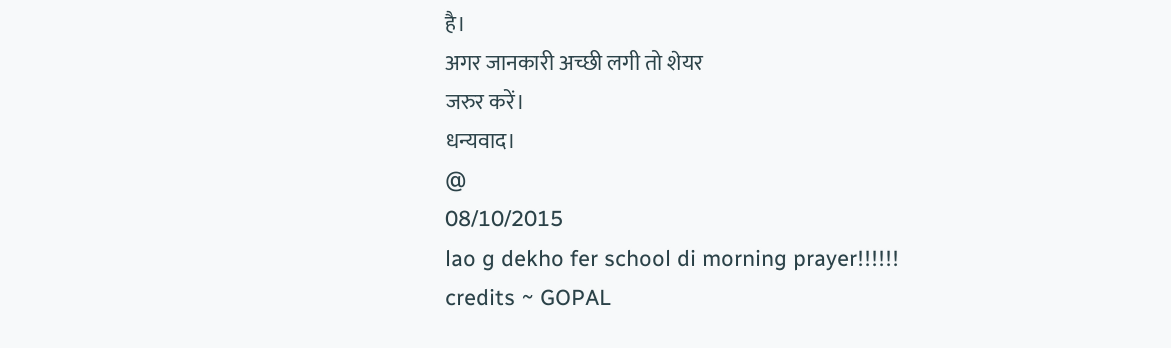है।
अगर जानकारी अच्छी लगी तो शेयर
जरुर करें।
धन्यवाद।
@
08/10/2015
lao g dekho fer school di morning prayer!!!!!!
credits ~ GOPAL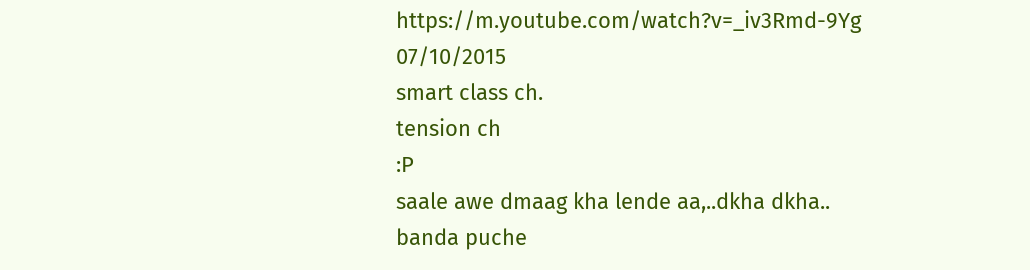https://m.youtube.com/watch?v=_iv3Rmd-9Yg
07/10/2015
smart class ch.
tension ch
:P
saale awe dmaag kha lende aa,..dkha dkha..
banda puche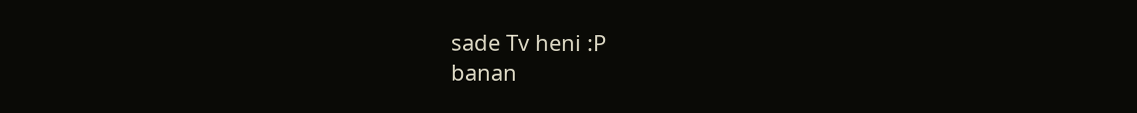sade Tv heni :P
banan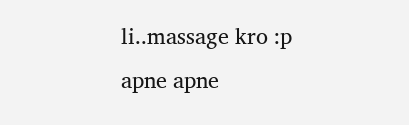li..massage kro :p apne apne